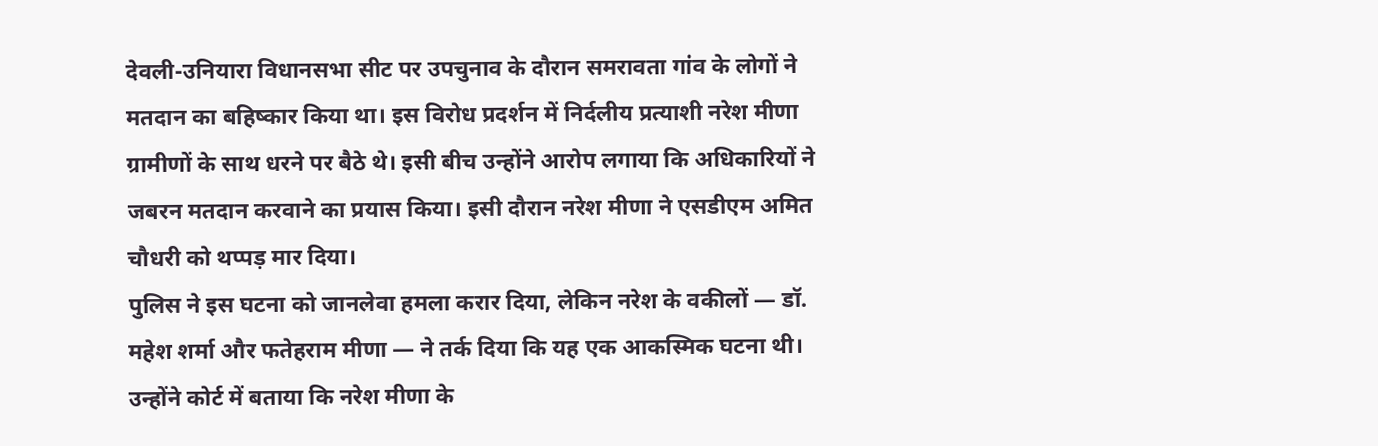देवली-उनियारा विधानसभा सीट पर उपचुनाव के दौरान समरावता गांव के लोगों ने मतदान का बहिष्कार किया था। इस विरोध प्रदर्शन में निर्दलीय प्रत्याशी नरेश मीणा ग्रामीणों के साथ धरने पर बैठे थे। इसी बीच उन्होंने आरोप लगाया कि अधिकारियों ने जबरन मतदान करवाने का प्रयास किया। इसी दौरान नरेश मीणा ने एसडीएम अमित चौधरी को थप्पड़ मार दिया।
पुलिस ने इस घटना को जानलेवा हमला करार दिया, लेकिन नरेश के वकीलों — डॉ. महेश शर्मा और फतेहराम मीणा — ने तर्क दिया कि यह एक आकस्मिक घटना थी। उन्होंने कोर्ट में बताया कि नरेश मीणा के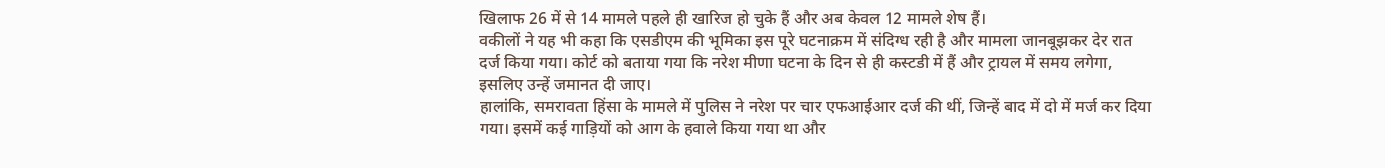खिलाफ 26 में से 14 मामले पहले ही खारिज हो चुके हैं और अब केवल 12 मामले शेष हैं।
वकीलों ने यह भी कहा कि एसडीएम की भूमिका इस पूरे घटनाक्रम में संदिग्ध रही है और मामला जानबूझकर देर रात दर्ज किया गया। कोर्ट को बताया गया कि नरेश मीणा घटना के दिन से ही कस्टडी में हैं और ट्रायल में समय लगेगा, इसलिए उन्हें जमानत दी जाए।
हालांकि, समरावता हिंसा के मामले में पुलिस ने नरेश पर चार एफआईआर दर्ज की थीं, जिन्हें बाद में दो में मर्ज कर दिया गया। इसमें कई गाड़ियों को आग के हवाले किया गया था और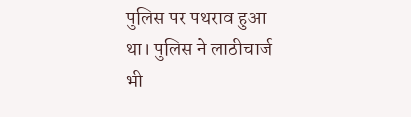पुलिस पर पथराव हुआ था। पुलिस ने लाठीचार्ज भी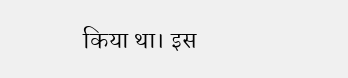किया था। इस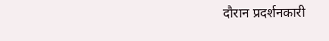दौरान प्रदर्शनकारी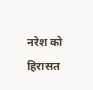नरेश को हिरासत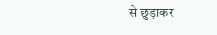से छुड़ाकर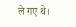ले गए थे।